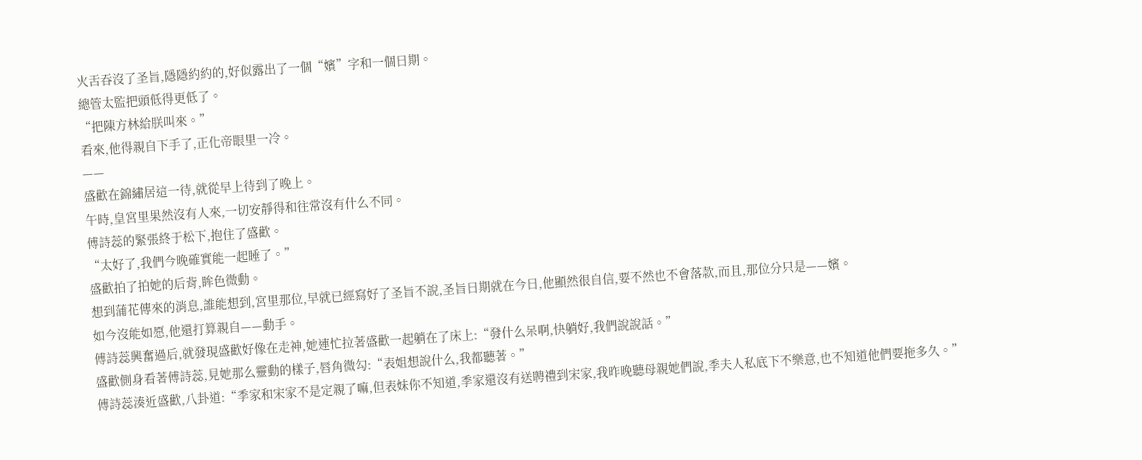火舌吞沒了圣旨,隱隱約約的,好似露出了一個“嬪”字和一個日期。
總管太監把頭低得更低了。
“把陳方林給朕叫來。”
看來,他得親自下手了,正化帝眼里一冷。
——
盛歡在錦繡居這一待,就從早上待到了晚上。
午時,皇宮里果然沒有人來,一切安靜得和往常沒有什么不同。
傅詩蕊的緊張終于松下,抱住了盛歡。
“太好了,我們今晚確實能一起睡了。”
盛歡拍了拍她的后背,眸色微動。
想到蒲花傳來的消息,誰能想到,宮里那位,早就已經寫好了圣旨不說,圣旨日期就在今日,他顯然很自信,要不然也不會落款,而且,那位分只是——嬪。
如今沒能如愿,他還打算親自——動手。
傅詩蕊興奮過后,就發現盛歡好像在走神,她連忙拉著盛歡一起躺在了床上:“發什么呆啊,快躺好,我們說說話。”
盛歡側身看著傅詩蕊,見她那么靈動的樣子,唇角微勾:“表姐想說什么,我都聽著。”
傅詩蕊湊近盛歡,八卦道:“季家和宋家不是定親了嘛,但表妹你不知道,季家還沒有送聘禮到宋家,我昨晚聽母親她們說,季夫人私底下不樂意,也不知道他們要拖多久。”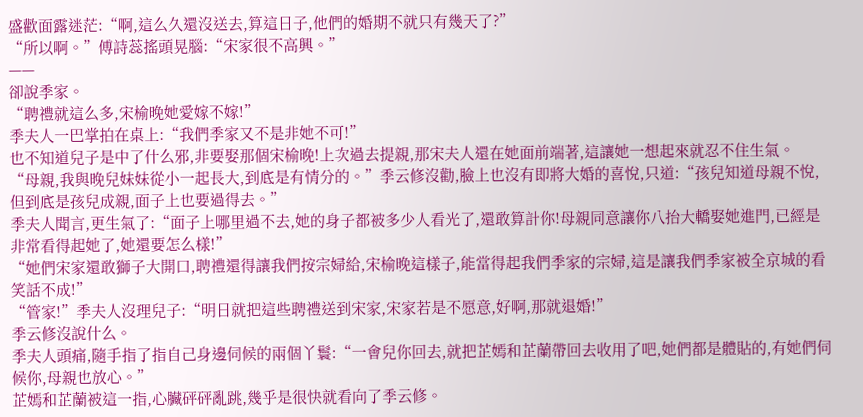盛歡面露迷茫:“啊,這么久還沒送去,算這日子,他們的婚期不就只有幾天了?”
“所以啊。”傅詩蕊搖頭晃腦:“宋家很不高興。”
——
卻說季家。
“聘禮就這么多,宋榆晚她愛嫁不嫁!”
季夫人一巴掌拍在桌上:“我們季家又不是非她不可!”
也不知道兒子是中了什么邪,非要娶那個宋榆晚!上次過去提親,那宋夫人還在她面前端著,這讓她一想起來就忍不住生氣。
“母親,我與晚兒妹妹從小一起長大,到底是有情分的。”季云修沒勸,臉上也沒有即將大婚的喜悅,只道:“孩兒知道母親不悅,但到底是孩兒成親,面子上也要過得去。”
季夫人聞言,更生氣了:“面子上哪里過不去,她的身子都被多少人看光了,還敢算計你!母親同意讓你八抬大轎娶她進門,已經是非常看得起她了,她還要怎么樣!”
“她們宋家還敢獅子大開口,聘禮還得讓我們按宗婦給,宋榆晚這樣子,能當得起我們季家的宗婦,這是讓我們季家被全京城的看笑話不成!”
“管家!”季夫人沒理兒子:“明日就把這些聘禮送到宋家,宋家若是不愿意,好啊,那就退婚!”
季云修沒說什么。
季夫人頭痛,隨手指了指自己身邊伺候的兩個丫鬟:“一會兒你回去,就把芷嫣和芷蘭帶回去收用了吧,她們都是體貼的,有她們伺候你,母親也放心。”
芷嫣和芷蘭被這一指,心臟砰砰亂跳,幾乎是很快就看向了季云修。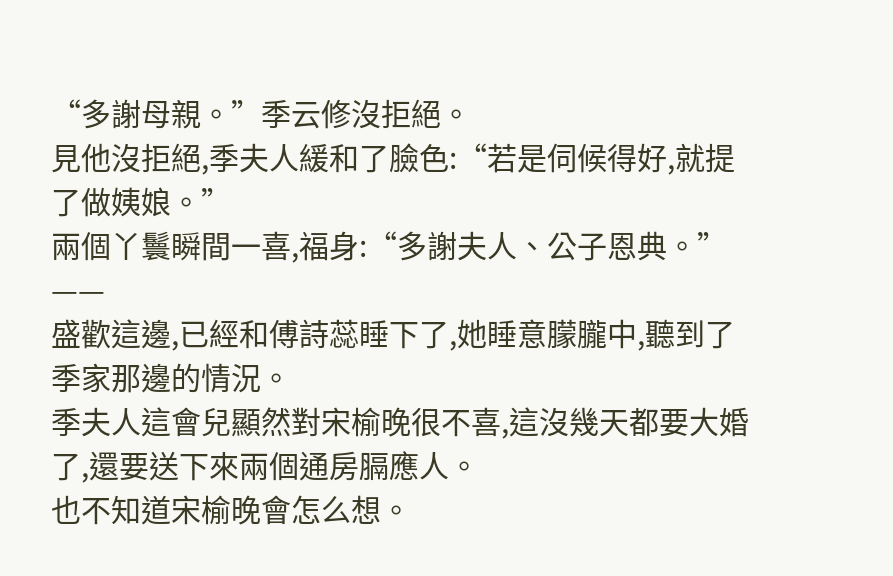“多謝母親。”季云修沒拒絕。
見他沒拒絕,季夫人緩和了臉色:“若是伺候得好,就提了做姨娘。”
兩個丫鬟瞬間一喜,福身:“多謝夫人、公子恩典。”
——
盛歡這邊,已經和傅詩蕊睡下了,她睡意朦朧中,聽到了季家那邊的情況。
季夫人這會兒顯然對宋榆晚很不喜,這沒幾天都要大婚了,還要送下來兩個通房膈應人。
也不知道宋榆晚會怎么想。